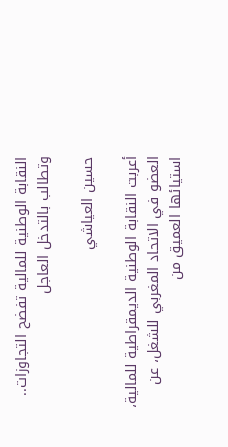النقابة الوطنية للمالية تفضح التجاوزات.. وتطالب بالتدخل العاجل

حسين العياشي

أعربت النقابة الوطنية الديمقراطية للمالية، العضو في الاتحاد المغربي للشغل، عن استيائها العميق من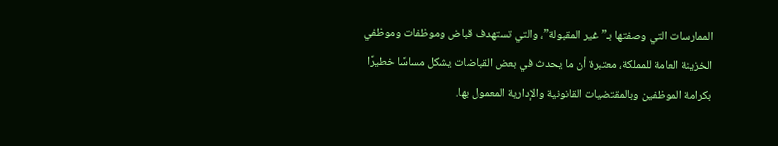الممارسات التي وصفتها بـ”غير المقبولة”، والتي تستهدف قباض وموظفات وموظفي الخزينة العامة للمملكة، معتبرة أن ما يحدث في بعض القباضات يشكل مساسًا خطيرًا بكرامة الموظفين وبالمقتضيات القانونية والإدارية المعمول بها.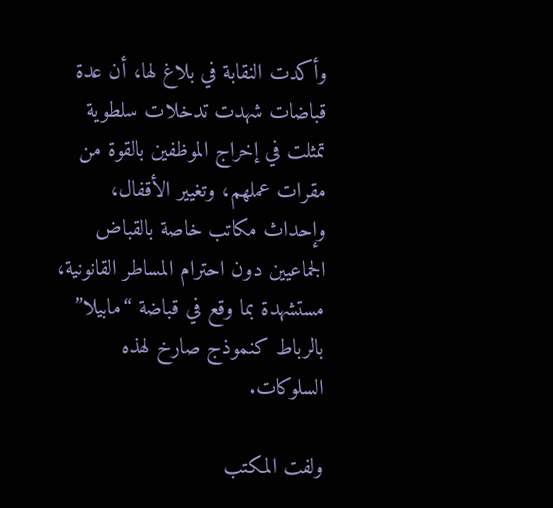وأكدت النقابة في بلاغ لها، أن عدة قباضات شهدت تدخلات سلطوية تمثلت في إخراج الموظفين بالقوة من مقرات عملهم، وتغيير الأقفال، وإحداث مكاتب خاصة بالقباض الجماعيين دون احترام المساطر القانونية، مستشهدة بما وقع في قباضة “مابيلا” بالرباط كنموذج صارخ لهذه السلوكات.

ولفت المكتب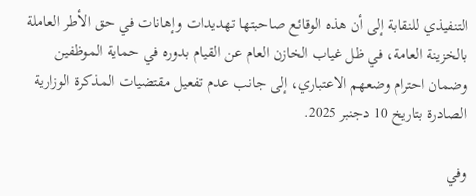التنفيذي للنقابة إلى أن هذه الوقائع صاحبتها تهديدات وإهانات في حق الأطر العاملة بالخزينة العامة، في ظل غياب الخازن العام عن القيام بدوره في حماية الموظفين وضمان احترام وضعهم الاعتباري، إلى جانب عدم تفعيل مقتضيات المذكرة الوزارية الصادرة بتاريخ 10 دجنبر 2025.

وفي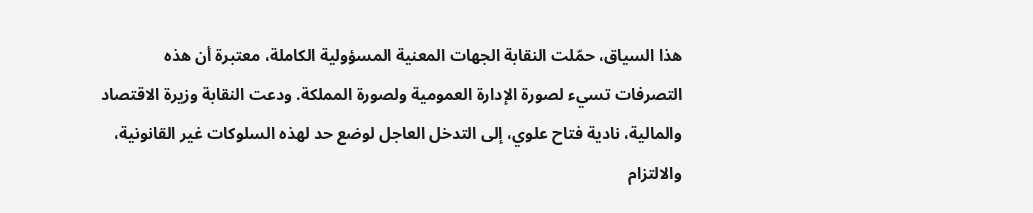هذا السياق، حمّلت النقابة الجهات المعنية المسؤولية الكاملة، معتبرة أن هذه التصرفات تسيء لصورة الإدارة العمومية ولصورة المملكة. ودعت النقابة وزيرة الاقتصاد والمالية، نادية فتاح علوي، إلى التدخل العاجل لوضع حد لهذه السلوكات غير القانونية، والالتزام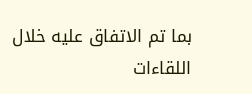بما تم الاتفاق عليه خلال اللقاءات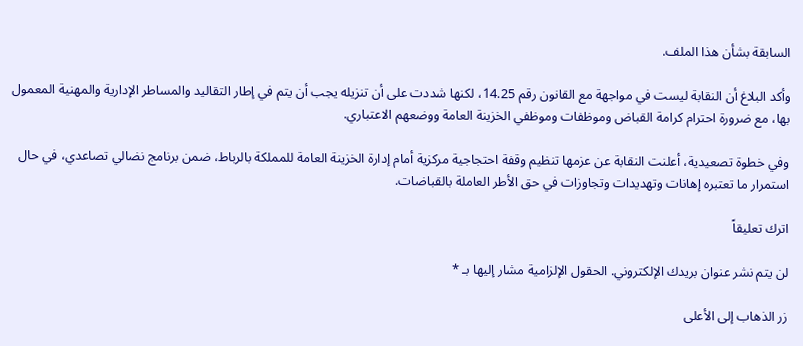السابقة بشأن هذا الملف.

وأكد البلاغ أن النقابة ليست في مواجهة مع القانون رقم 14.25، لكنها شددت على أن تنزيله يجب أن يتم في إطار التقاليد والمساطر الإدارية والمهنية المعمول بها، مع ضرورة احترام كرامة القباض وموظفات وموظفي الخزينة العامة ووضعهم الاعتباري.

وفي خطوة تصعيدية، أعلنت النقابة عن عزمها تنظيم وقفة احتجاجية مركزية أمام إدارة الخزينة العامة للمملكة بالرباط، ضمن برنامج نضالي تصاعدي، في حال استمرار ما تعتبره إهانات وتهديدات وتجاوزات في حق الأطر العاملة بالقباضات.

اترك تعليقاً

لن يتم نشر عنوان بريدك الإلكتروني. الحقول الإلزامية مشار إليها بـ *

زر الذهاب إلى الأعلى